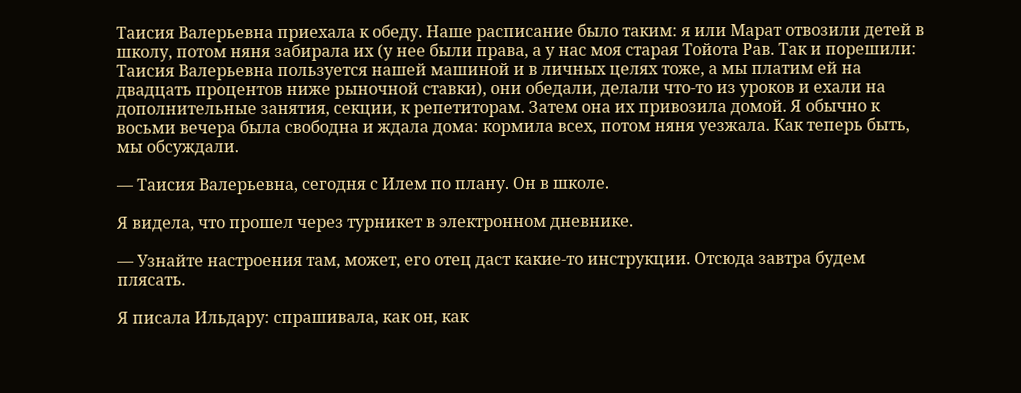Таисия Валерьевна приехала к обеду. Наше расписание было таким: я или Марат отвозили детей в школу, потом няня забирала их (у нее были права, а у нас моя старая Тойота Рав. Так и порешили: Таисия Валерьевна пользуется нашей машиной и в личных целях тоже, а мы платим ей на двадцать процентов ниже рыночной ставки), они обедали, делали что-то из уроков и ехали на дополнительные занятия, секции, к репетиторам. Затем она их привозила домой. Я обычно к восьми вечера была свободна и ждала дома: кормила всех, потом няня уезжала. Как теперь быть, мы обсуждали.

— Таисия Валерьевна, сегодня с Илем по плану. Он в школе.

Я видела, что прошел через турникет в электронном дневнике.

— Узнайте настроения там, может, его отец даст какие-то инструкции. Отсюда завтра будем плясать.

Я писала Ильдару: спрашивала, как он, как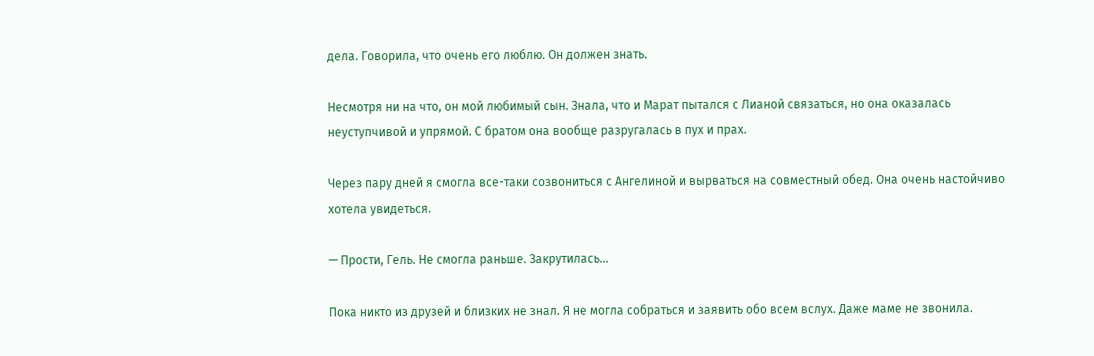дела. Говорила, что очень его люблю. Он должен знать.

Несмотря ни на что, он мой любимый сын. Знала, что и Марат пытался с Лианой связаться, но она оказалась неуступчивой и упрямой. С братом она вообще разругалась в пух и прах.

Через пару дней я смогла все-таки созвониться с Ангелиной и вырваться на совместный обед. Она очень настойчиво хотела увидеться.

— Прости, Гель. Не смогла раньше. Закрутилась…

Пока никто из друзей и близких не знал. Я не могла собраться и заявить обо всем вслух. Даже маме не звонила.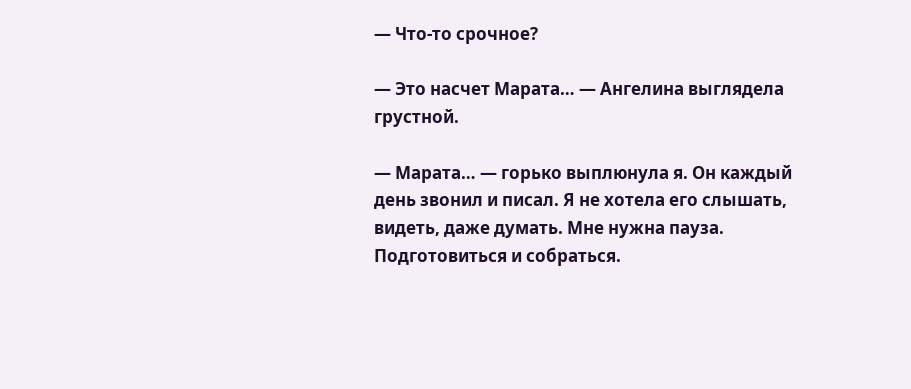— Что-то срочное?

— Это насчет Марата… — Ангелина выглядела грустной.

— Марата… — горько выплюнула я. Он каждый день звонил и писал. Я не хотела его слышать, видеть, даже думать. Мне нужна пауза. Подготовиться и собраться.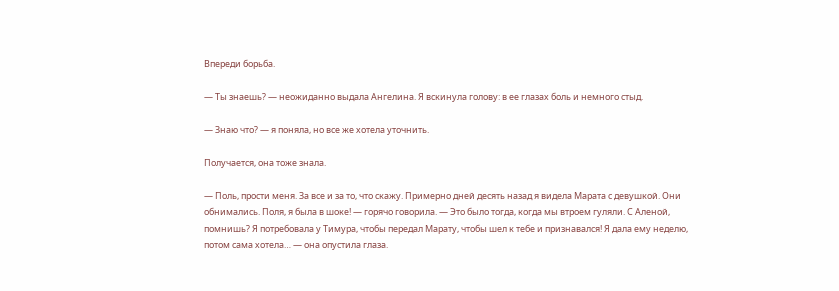Впереди борьба.

— Ты знаешь? — неожиданно выдала Ангелина. Я вскинула голову: в ее глазах боль и немного стыд.

— Знаю что? — я поняла, но все же хотела уточнить.

Получается, она тоже знала.

— Поль, прости меня. За все и за то, что скажу. Примерно дней десять назад я видела Марата с девушкой. Они обнимались. Поля, я была в шоке! — горячо говорила. — Это было тогда, когда мы втроем гуляли. С Аленой, помнишь? Я потребовала у Тимура, чтобы передал Марату, чтобы шел к тебе и признавался! Я дала ему неделю, потом сама хотела… — она опустила глаза.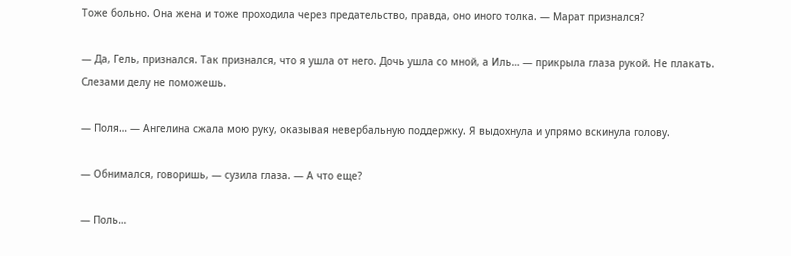Тоже больно. Она жена и тоже проходила через предательство, правда, оно иного толка. — Марат признался?

— Да, Гель, признался. Так признался, что я ушла от него. Дочь ушла со мной, а Иль… — прикрыла глаза рукой. Не плакать. Слезами делу не поможешь.

— Поля… — Ангелина сжала мою руку, оказывая невербальную поддержку. Я выдохнула и упрямо вскинула голову.

— Обнимался, говоришь, — сузила глаза. — А что еще?

— Поль…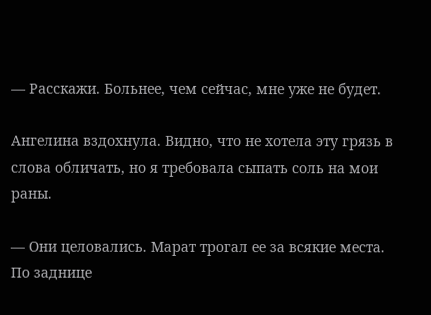— Расскажи. Больнее, чем сейчас, мне уже не будет.

Ангелина вздохнула. Видно, что не хотела эту грязь в слова обличать, но я требовала сыпать соль на мои раны.

— Они целовались. Марат трогал ее за всякие места. По заднице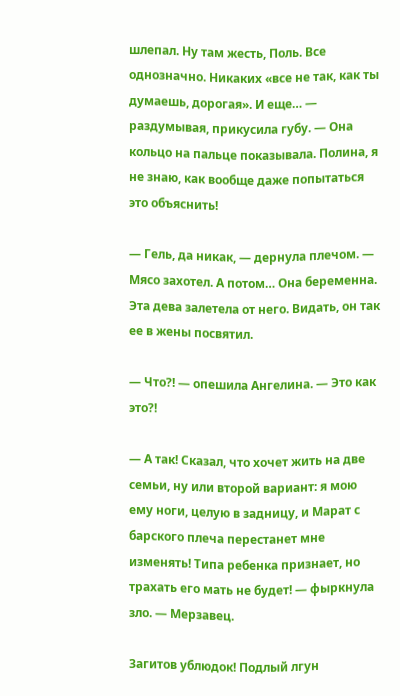шлепал. Ну там жесть, Поль. Все однозначно. Никаких «все не так, как ты думаешь, дорогая». И еще… — раздумывая, прикусила губу. — Она кольцо на пальце показывала. Полина, я не знаю, как вообще даже попытаться это объяснить!

— Гель, да никак, — дернула плечом. — Мясо захотел. А потом… Она беременна. Эта дева залетела от него. Видать, он так ее в жены посвятил.

— Что?! — опешила Ангелина. — Это как это?!

— А так! Сказал, что хочет жить на две семьи, ну или второй вариант: я мою ему ноги, целую в задницу, и Марат с барского плеча перестанет мне изменять! Типа ребенка признает, но трахать его мать не будет! — фыркнула зло. — Мерзавец.

Загитов ублюдок! Подлый лгун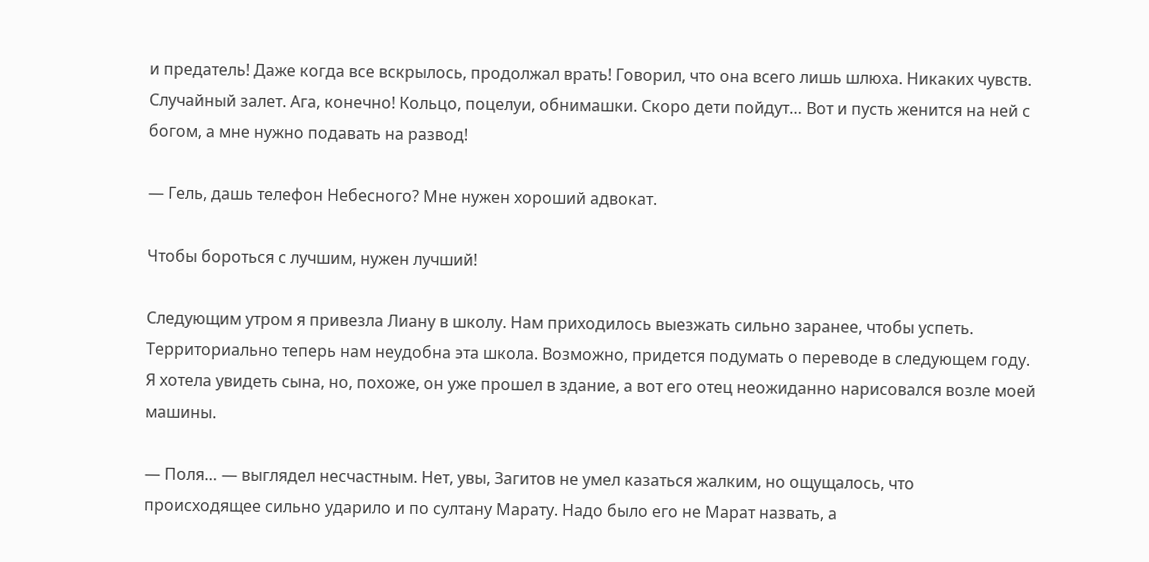и предатель! Даже когда все вскрылось, продолжал врать! Говорил, что она всего лишь шлюха. Никаких чувств. Случайный залет. Ага, конечно! Кольцо, поцелуи, обнимашки. Скоро дети пойдут… Вот и пусть женится на ней с богом, а мне нужно подавать на развод!

— Гель, дашь телефон Небесного? Мне нужен хороший адвокат.

Чтобы бороться с лучшим, нужен лучший!

Следующим утром я привезла Лиану в школу. Нам приходилось выезжать сильно заранее, чтобы успеть. Территориально теперь нам неудобна эта школа. Возможно, придется подумать о переводе в следующем году. Я хотела увидеть сына, но, похоже, он уже прошел в здание, а вот его отец неожиданно нарисовался возле моей машины.

— Поля… — выглядел несчастным. Нет, увы, Загитов не умел казаться жалким, но ощущалось, что происходящее сильно ударило и по султану Марату. Надо было его не Марат назвать, а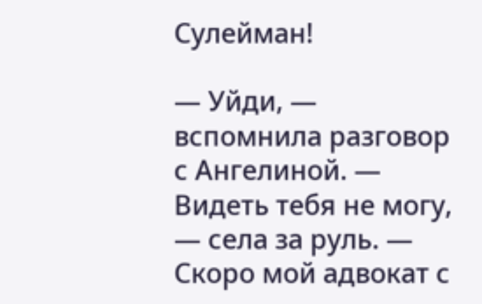Сулейман!

— Уйди, — вспомнила разговор с Ангелиной. — Видеть тебя не могу, — села за руль. — Скоро мой адвокат с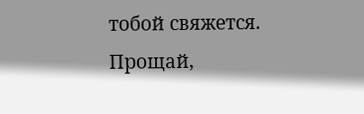тобой свяжется. Прощай,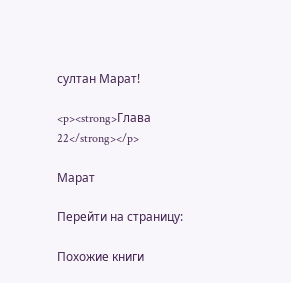султан Марат!

<p><strong>Глава 22</strong></p>

Марат

Перейти на страницу:

Похожие книги